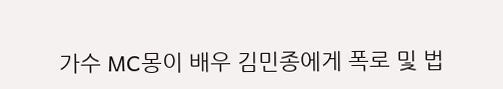가수 MC몽이 배우 김민종에게 폭로 및 법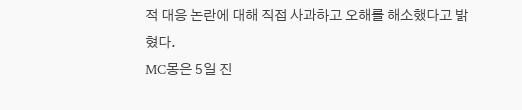적 대응 논란에 대해 직접 사과하고 오해를 해소했다고 밝혔다.
MC몽은 5일 진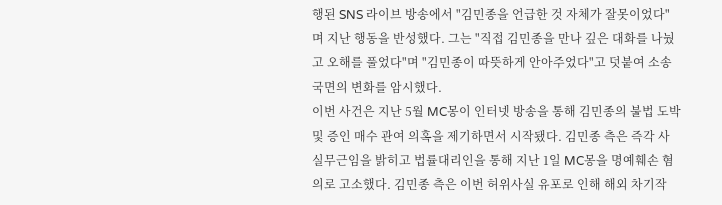행된 SNS 라이브 방송에서 "김민종을 언급한 것 자체가 잘못이었다"며 지난 행동을 반성했다. 그는 "직접 김민종을 만나 깊은 대화를 나눴고 오해를 풀었다"며 "김민종이 따뜻하게 안아주었다"고 덧붙여 소송 국면의 변화를 암시했다.
이번 사건은 지난 5월 MC몽이 인터넷 방송을 통해 김민종의 불법 도박 및 증인 매수 관여 의혹을 제기하면서 시작됐다. 김민종 측은 즉각 사실무근임을 밝히고 법률대리인을 통해 지난 1일 MC몽을 명예훼손 혐의로 고소했다. 김민종 측은 이번 허위사실 유포로 인해 해외 차기작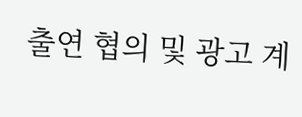출연 협의 및 광고 계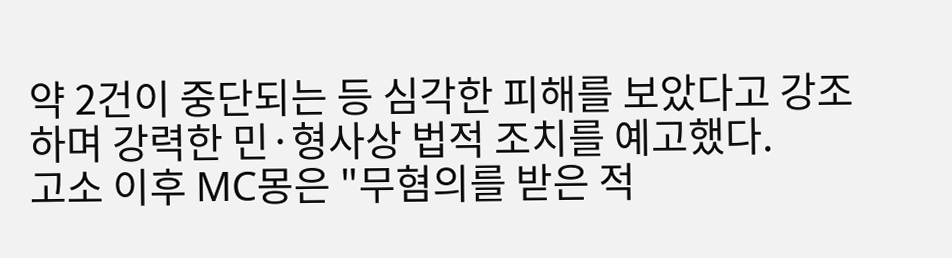약 2건이 중단되는 등 심각한 피해를 보았다고 강조하며 강력한 민·형사상 법적 조치를 예고했다.
고소 이후 MC몽은 "무혐의를 받은 적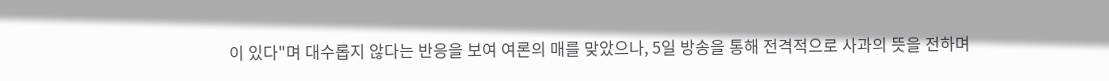이 있다"며 대수롭지 않다는 반응을 보여 여론의 매를 맞았으나, 5일 방송을 통해 전격적으로 사과의 뜻을 전하며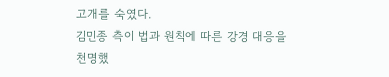고개를 숙였다.
김민종 측이 법과 원칙에 따른 강경 대응을 천명했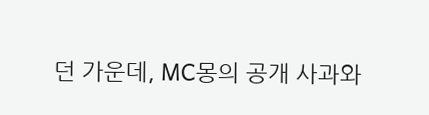던 가운데, MC몽의 공개 사과와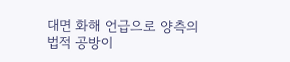대면 화해 언급으로 양측의 법적 공방이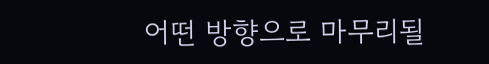어떤 방향으로 마무리될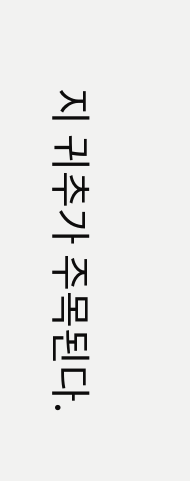지 귀추가 주목된다.